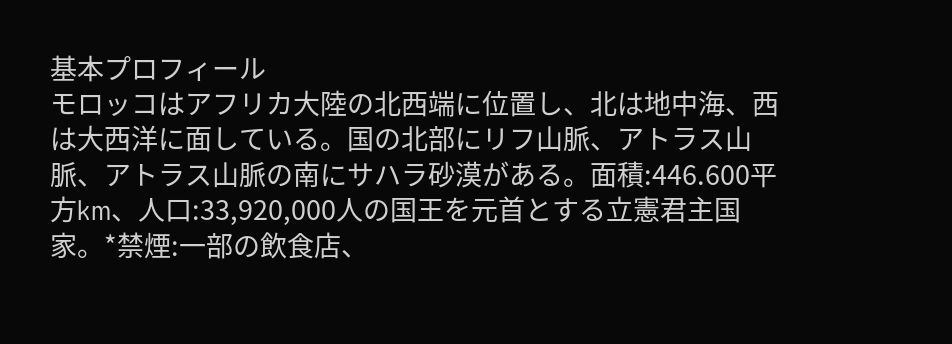基本プロフィール
モロッコはアフリカ大陸の北西端に位置し、北は地中海、西は大西洋に面している。国の北部にリフ山脈、アトラス山脈、アトラス山脈の南にサハラ砂漠がある。面積:446.600平方km、人口:33,920,000人の国王を元首とする立憲君主国家。*禁煙:一部の飲食店、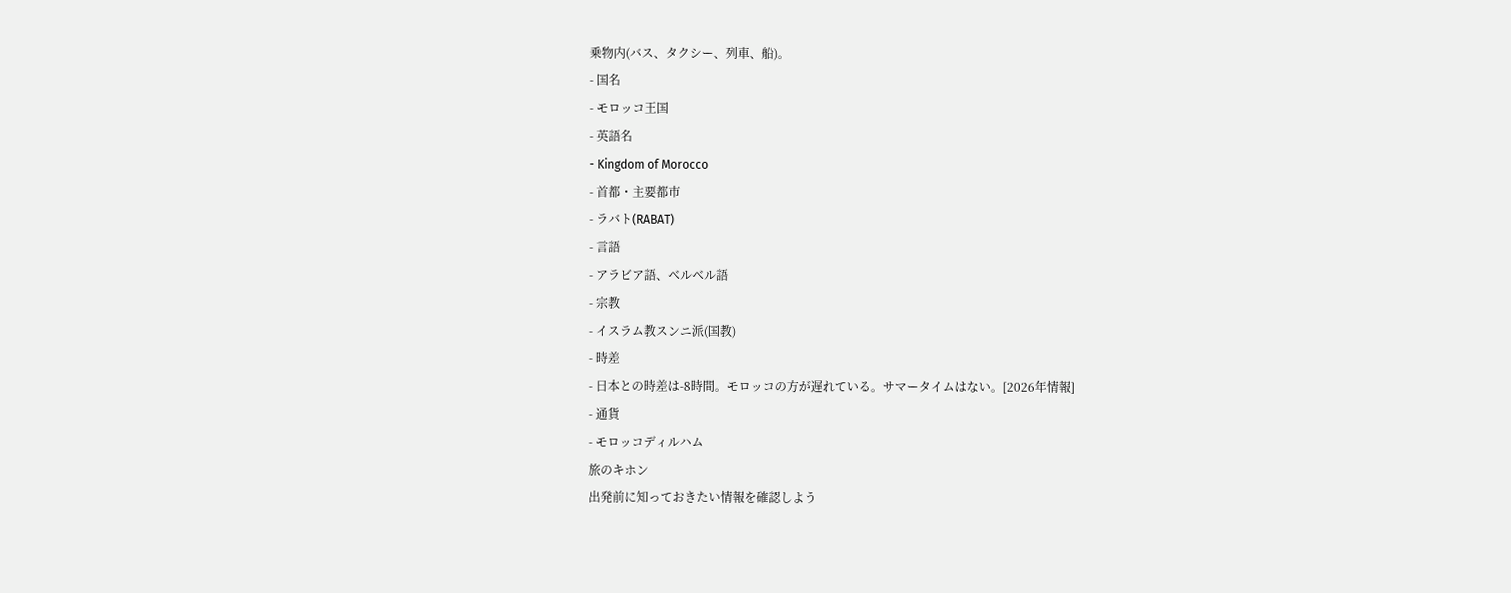乗物内(バス、タクシー、列車、船)。
- 国名
- モロッコ王国
- 英語名
- Kingdom of Morocco
- 首都・主要都市
- ラバト(RABAT)
- 言語
- アラビア語、ベルベル語
- 宗教
- イスラム教スンニ派(国教)
- 時差
- 日本との時差は-8時間。モロッコの方が遅れている。サマータイムはない。[2026年情報]
- 通貨
- モロッコディルハム
旅のキホン
出発前に知っておきたい情報を確認しよう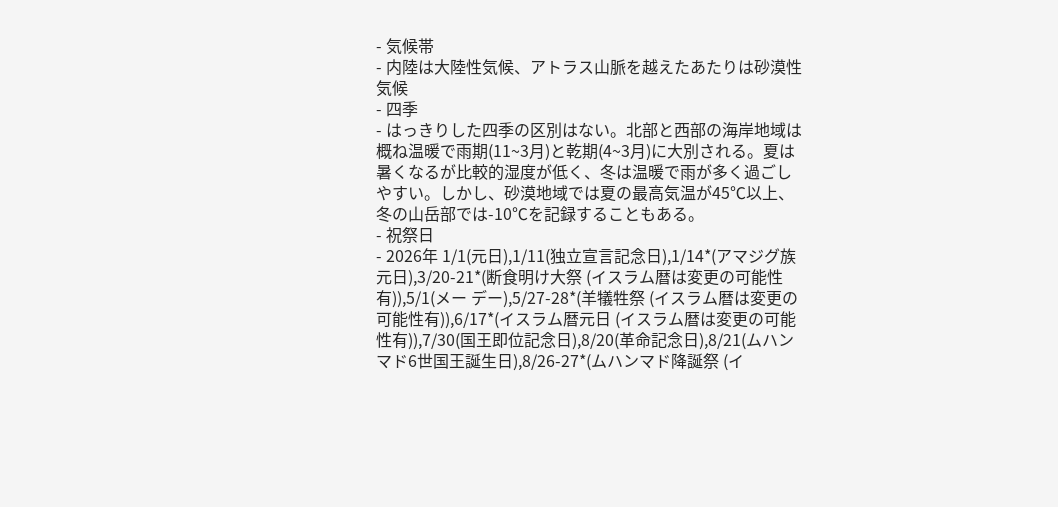- 気候帯
- 内陸は大陸性気候、アトラス山脈を越えたあたりは砂漠性気候
- 四季
- はっきりした四季の区別はない。北部と西部の海岸地域は概ね温暖で雨期(11~3月)と乾期(4~3月)に大別される。夏は暑くなるが比較的湿度が低く、冬は温暖で雨が多く過ごしやすい。しかし、砂漠地域では夏の最高気温が45℃以上、冬の山岳部では-10℃を記録することもある。
- 祝祭日
- 2026年 1/1(元日),1/11(独立宣言記念日),1/14*(アマジグ族元日),3/20-21*(断食明け大祭 (イスラム暦は変更の可能性有)),5/1(メー デー),5/27-28*(羊犠牲祭 (イスラム暦は変更の可能性有)),6/17*(イスラム暦元日 (イスラム暦は変更の可能性有)),7/30(国王即位記念日),8/20(革命記念日),8/21(ムハンマド6世国王誕生日),8/26-27*(ムハンマド降誕祭 (イ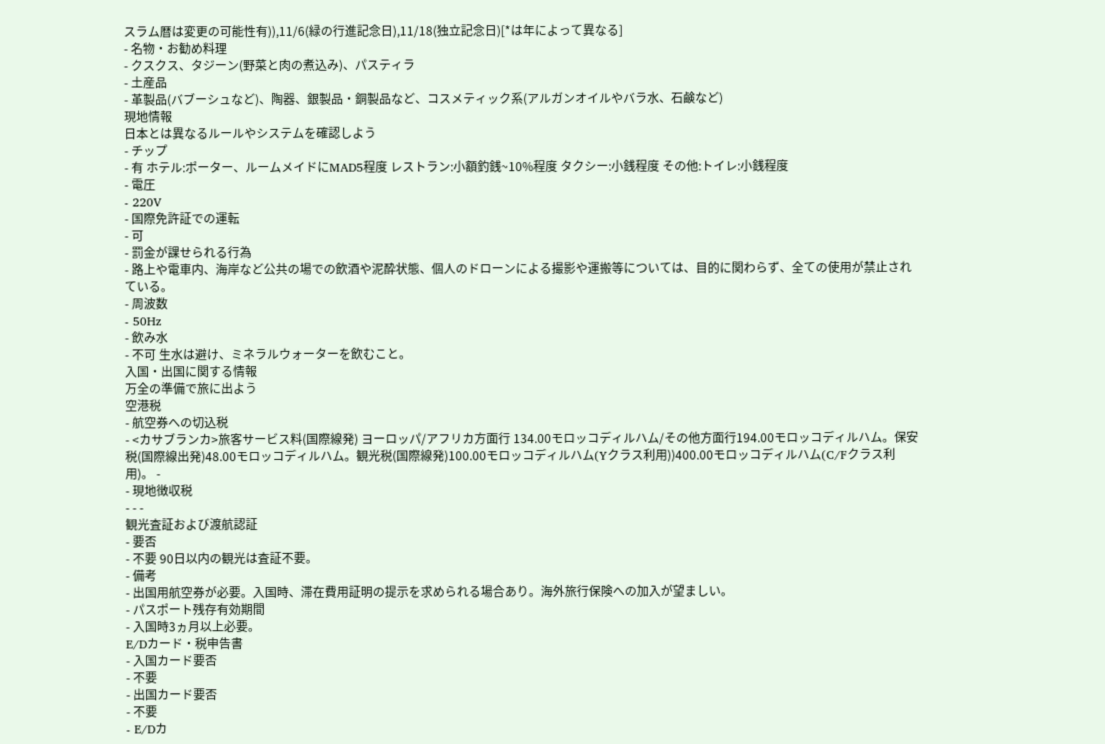スラム暦は変更の可能性有)),11/6(緑の行進記念日),11/18(独立記念日)[*は年によって異なる]
- 名物・お勧め料理
- クスクス、タジーン(野菜と肉の煮込み)、パスティラ
- 土産品
- 革製品(バブーシュなど)、陶器、銀製品・銅製品など、コスメティック系(アルガンオイルやバラ水、石鹸など)
現地情報
日本とは異なるルールやシステムを確認しよう
- チップ
- 有 ホテル:ポーター、ルームメイドにMAD5程度 レストラン:小額釣銭~10%程度 タクシー:小銭程度 その他:トイレ:小銭程度
- 電圧
- 220V
- 国際免許証での運転
- 可
- 罰金が課せられる行為
- 路上や電車内、海岸など公共の場での飲酒や泥酔状態、個人のドローンによる撮影や運搬等については、目的に関わらず、全ての使用が禁止されている。
- 周波数
- 50Hz
- 飲み水
- 不可 生水は避け、ミネラルウォーターを飲むこと。
入国・出国に関する情報
万全の準備で旅に出よう
空港税
- 航空券への切込税
- <カサブランカ>旅客サービス料(国際線発) ヨーロッパ/アフリカ方面行 134.00モロッコディルハム/その他方面行194.00モロッコディルハム。保安税(国際線出発)48.00モロッコディルハム。観光税(国際線発)100.00モロッコディルハム(Yクラス利用))400.00モロッコディルハム(C/Fクラス利用)。 -
- 現地徴収税
- - -
観光査証および渡航認証
- 要否
- 不要 90日以内の観光は査証不要。
- 備考
- 出国用航空券が必要。入国時、滞在費用証明の提示を求められる場合あり。海外旅行保険への加入が望ましい。
- パスポート残存有効期間
- 入国時3ヵ月以上必要。
E/Dカード・税申告書
- 入国カード要否
- 不要
- 出国カード要否
- 不要
- E/Dカ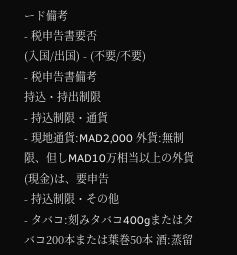ード備考
- 税申告書要否
(入国/出国) - (不要/不要)
- 税申告書備考
持込・持出制限
- 持込制限・通貨
- 現地通貨:MAD2,000 外貨:無制限、但しMAD10万相当以上の外貨(現金)は、要申告
- 持込制限・その他
- タバコ:刻みタバコ400gまたはタバコ200本または葉巻50本 酒:蒸留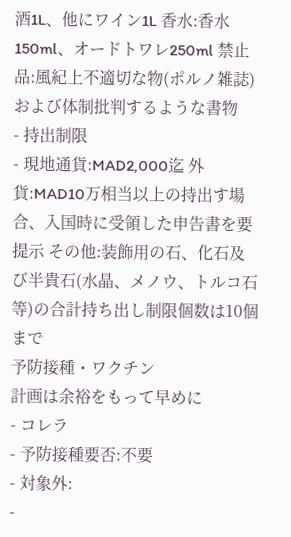酒1L、他にワイン1L 香水:香水150ml、オードトワレ250ml 禁止品:風紀上不適切な物(ポルノ雑誌)および体制批判するような書物
- 持出制限
- 現地通貨:MAD2,000迄 外貨:MAD10万相当以上の持出す場合、入国時に受領した申告書を要提示 その他:装飾用の石、化石及び半貴石(水晶、メノウ、トルコ石等)の合計持ち出し制限個数は10個まで
予防接種・ワクチン
計画は余裕をもって早めに
- コレラ
- 予防接種要否:不要
- 対象外:
-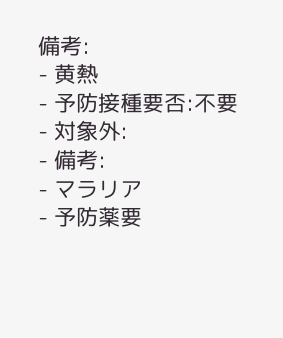備考:
- 黄熱
- 予防接種要否:不要
- 対象外:
- 備考:
- マラリア
- 予防薬要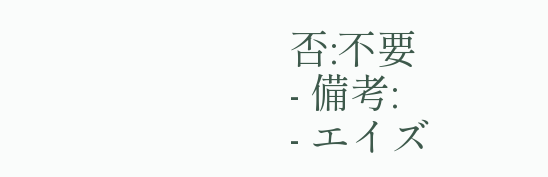否:不要
- 備考:
- エイズ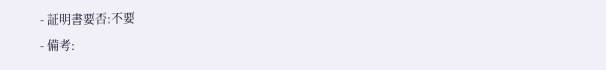- 証明書要否:不要
- 備考: